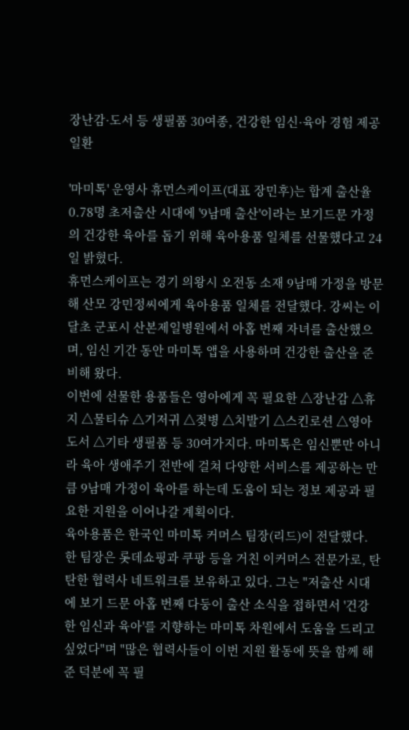장난감·도서 등 생필품 30여종, 건강한 임신·육아 경험 제공 일환

'마미톡' 운영사 휴먼스케이프(대표 장민후)는 합계 출산율 0.78명 초저출산 시대에 '9남매 출산'이라는 보기드문 가정의 건강한 육아를 돕기 위해 육아용품 일체를 선물했다고 24일 밝혔다.
휴먼스케이프는 경기 의왕시 오전동 소재 9남매 가정을 방문해 산모 강민정씨에게 육아용품 일체를 전달했다. 강씨는 이달초 군포시 산본제일병원에서 아홉 번째 자녀를 출산했으며, 임신 기간 동안 마미톡 앱을 사용하며 건강한 출산을 준비해 왔다.
이번에 선물한 용품들은 영아에게 꼭 필요한 △장난감 △휴지 △물티슈 △기저귀 △젖병 △치발기 △스킨로션 △영아도서 △기타 생필품 등 30여가지다. 마미톡은 임신뿐만 아니라 육아 생애주기 전반에 걸쳐 다양한 서비스를 제공하는 만큼 9남매 가정이 육아를 하는데 도움이 되는 정보 제공과 필요한 지원을 이어나갈 계획이다.
육아용품은 한국인 마미톡 커머스 팀장(리드)이 전달했다. 한 팀장은 롯데쇼핑과 쿠팡 등을 거친 이커머스 전문가로, 탄탄한 협력사 네트워크를 보유하고 있다. 그는 "저출산 시대에 보기 드문 아홉 번째 다둥이 출산 소식을 접하면서 '건강한 임신과 육아'를 지향하는 마미톡 차원에서 도움을 드리고 싶었다"며 "많은 협력사들이 이번 지원 활동에 뜻을 함께 해준 덕분에 꼭 필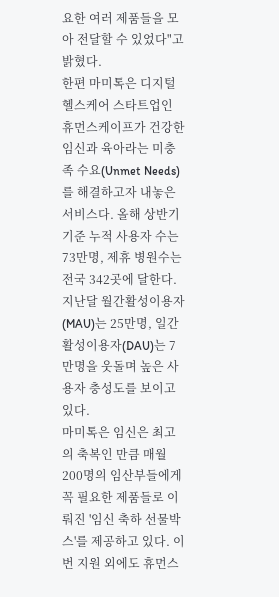요한 여러 제품들을 모아 전달할 수 있었다"고 밝혔다.
한편 마미톡은 디지털 헬스케어 스타트업인 휴먼스케이프가 건강한 임신과 육아라는 미충족 수요(Unmet Needs)를 해결하고자 내놓은 서비스다. 올해 상반기 기준 누적 사용자 수는 73만명, 제휴 병원수는 전국 342곳에 달한다. 지난달 월간활성이용자(MAU)는 25만명, 일간활성이용자(DAU)는 7만명을 웃돌며 높은 사용자 충성도를 보이고 있다.
마미톡은 임신은 최고의 축복인 만큼 매월 200명의 임산부들에게 꼭 필요한 제품들로 이뤄진 '임신 축하 선물박스'를 제공하고 있다. 이번 지원 외에도 휴먼스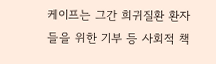케이프는 그간 희귀질환 환자들을 위한 기부 등 사회적 책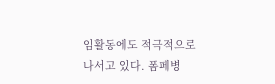임활동에도 적극적으로 나서고 있다. 폼페병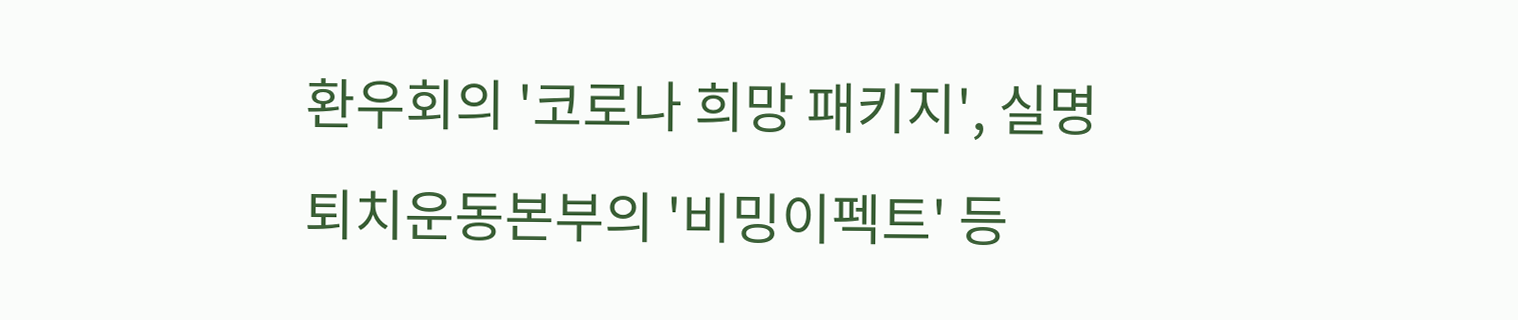환우회의 '코로나 희망 패키지', 실명퇴치운동본부의 '비밍이펙트' 등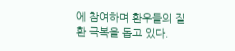에 참여하며 환우들의 질환 극복을 돕고 있다.